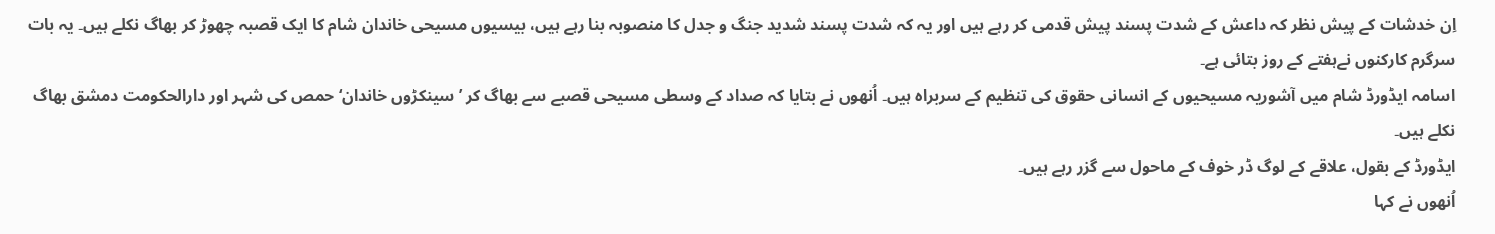اِن خدشات کے پیش نظر کہ داعش کے شدت پسند پیش قدمی کر رہے ہیں اور یہ کہ شدت پسند شدید جنگ و جدل کا منصوبہ بنا رہے ہیں، بیسیوں مسیحی خاندان شام کا ایک قصبہ چھوڑ کر بھاگ نکلے ہیں۔ یہ بات سرگرم کارکنوں نےہفتے کے روز بتائی ہے۔
اسامہ ایڈورڈ شام میں آشوریہ مسیحیوں کے انسانی حقوق کی تنظیم کے سربراہ ہیں۔ اُنھوں نے بتایا کہ صداد کے وسطی مسیحی قصبے سے بھاگ کر ’سینکڑوں خاندان‘ حمص کی شہر اور دارالحکومت دمشق بھاگ نکلے ہیں۔
ایڈورڈ کے بقول، علاقے کے لوگ ڈر خوف کے ماحول سے گزر رہے ہیں۔
اُنھوں نے کہا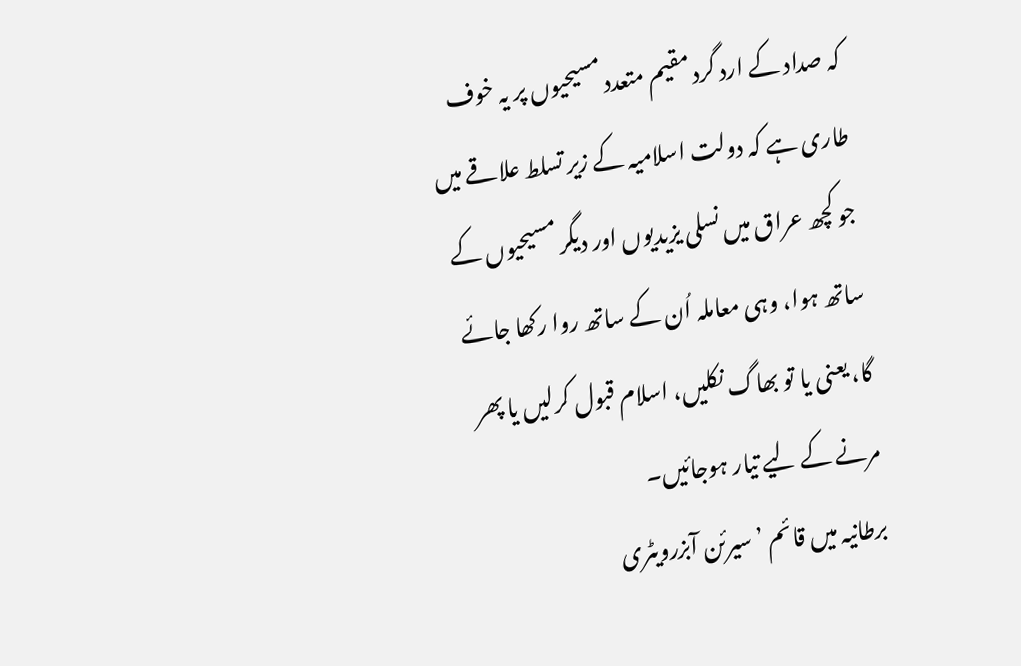کہ صداد کے ارد گرد مقیم متعدد مسیحیوں پر یہ خوف طاری ہے کہ دولت اسلامیہ کے زیر تسلط علاقے میں جو کچھ عراق میں نسلی یزیدیوں اور دیگر مسیحیوں کے ساتھ ہوا، وہی معاملہ اُن کے ساتھ روا رکھا جائے گا، یعنی یا تو بھاگ نکلیں، اسلام قبول کرلیں یا پھر مرنے کے لیے تیار ہوجائیں۔
برطانیہ میں قائم ’سیرئن آبزرویٹری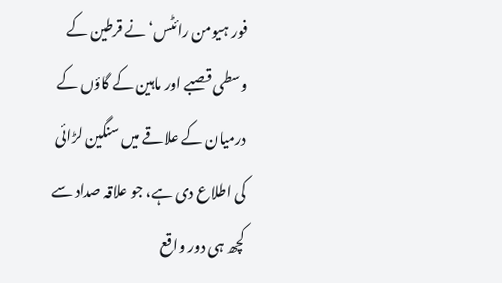فور ہیومن رائٹس‘ نے قرطین کے وسطی قصبے اور ماہین کے گاؤں کے درمیان کے علاقے میں سنگین لڑائی کی اطلاع دی ہے، جو علاقہ صداد سے کچھ ہی دور واقع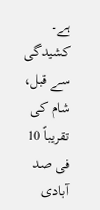ہے۔
کشیدگی سے قبل، شام کی تقریباً 10 فی صد آبادی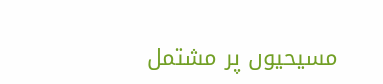مسیحیوں پر مشتمل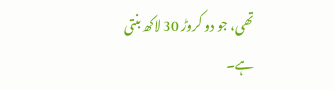تھی، جو دو کروڑ 30 لاکھ بنتی ہے۔